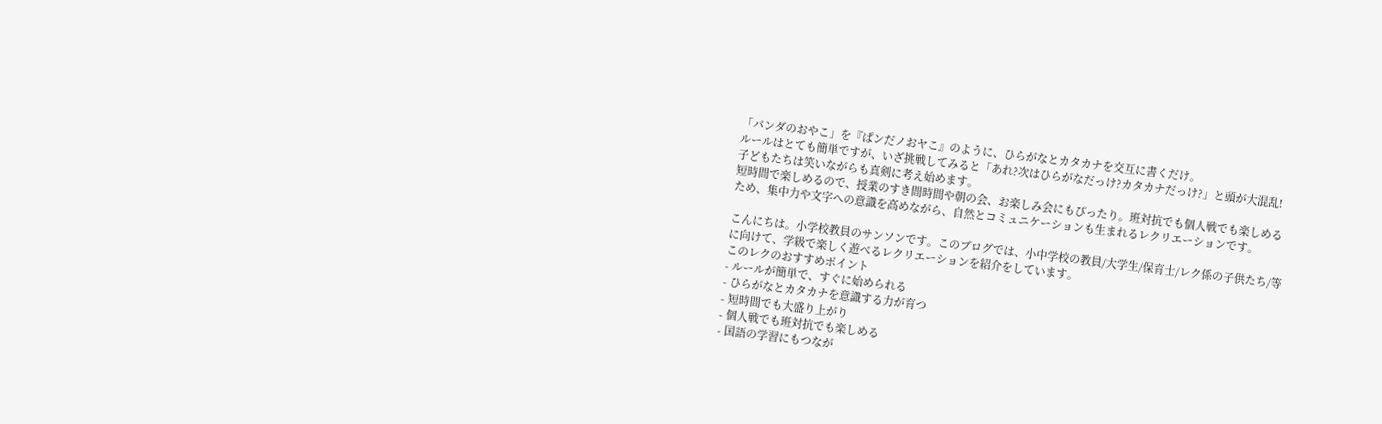「パンダのおやこ」を『ぱンだノおヤこ』のように、ひらがなとカタカナを交互に書くだけ。
ルールはとても簡単ですが、いざ挑戦してみると「あれ?次はひらがなだっけ?カタカナだっけ?」と頭が大混乱!子どもたちは笑いながらも真剣に考え始めます。
短時間で楽しめるので、授業のすき間時間や朝の会、お楽しみ会にもぴったり。班対抗でも個人戦でも楽しめるため、集中力や文字への意識を高めながら、自然とコミュニケーションも生まれるレクリエーションです。

こんにちは。小学校教員のサンソンです。このブログでは、小中学校の教員/大学生/保育士/レク係の子供たち/等に向けて、学級で楽しく遊べるレクリエーションを紹介をしています。
このレクのおすすめポイント
- ルールが簡単で、すぐに始められる
- ひらがなとカタカナを意識する力が育つ
- 短時間でも大盛り上がり
- 個人戦でも班対抗でも楽しめる
- 国語の学習にもつなが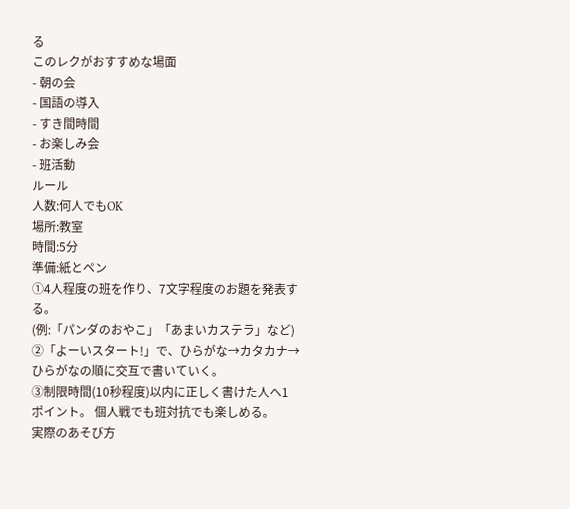る
このレクがおすすめな場面
- 朝の会
- 国語の導入
- すき間時間
- お楽しみ会
- 班活動
ルール
人数:何人でもOK
場所:教室
時間:5分
準備:紙とペン
①4人程度の班を作り、7文字程度のお題を発表する。
(例:「パンダのおやこ」「あまいカステラ」など)
②「よーいスタート!」で、ひらがな→カタカナ→ひらがなの順に交互で書いていく。
③制限時間(10秒程度)以内に正しく書けた人へ1ポイント。 個人戦でも班対抗でも楽しめる。
実際のあそび方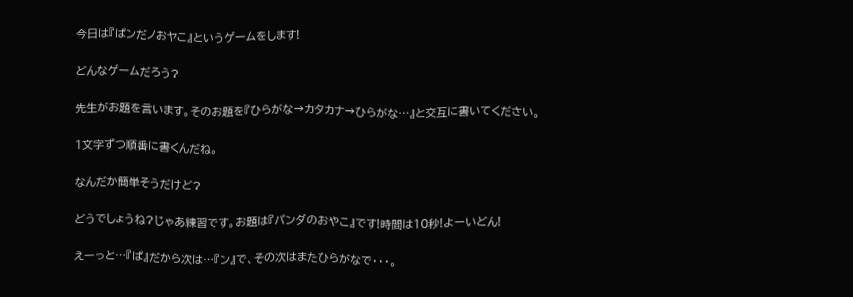今日は『ぱンだノおヤこ』というゲームをします!

どんなゲームだろう?

先生がお題を言います。そのお題を『ひらがな→カタカナ→ひらがな…』と交互に書いてください。

1文字ずつ順番に書くんだね。

なんだか簡単そうだけど?

どうでしょうね?じゃあ練習です。お題は『パンダのおやこ』です!時間は10秒!よーいどん!

えーっと…『ぱ』だから次は…『ン』で、その次はまたひらがなで・・・。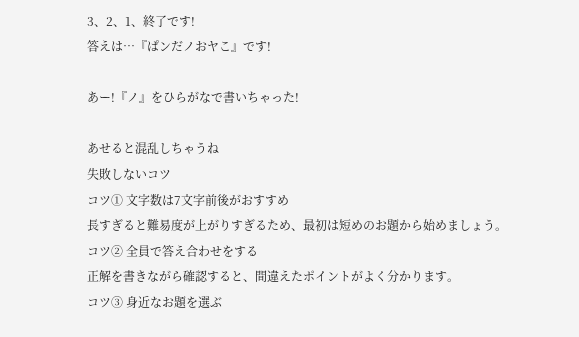3、2、1、終了です!
答えは…『ぱンだノおヤこ』です!

あー!『ノ』をひらがなで書いちゃった!

あせると混乱しちゃうね
失敗しないコツ
コツ① 文字数は7文字前後がおすすめ
長すぎると難易度が上がりすぎるため、最初は短めのお題から始めましょう。
コツ② 全員で答え合わせをする
正解を書きながら確認すると、間違えたポイントがよく分かります。
コツ③ 身近なお題を選ぶ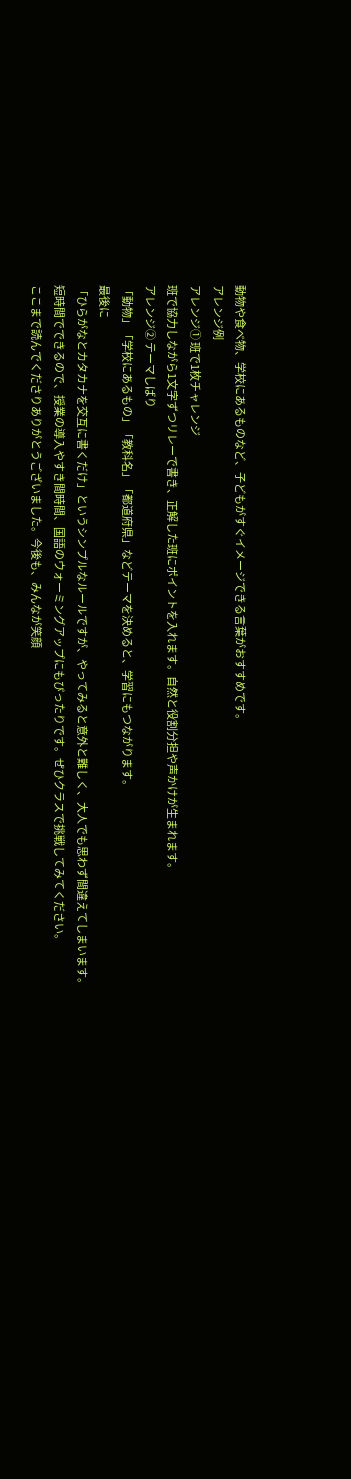動物や食べ物、学校にあるものなど、子どもがすぐイメージできる言葉がおすすめです。
アレンジ例
アレンジ① 班で1枚チャレンジ
班で協力しながら1文字ずつリレーで書き、正解した班にポイントを入れます。自然と役割分担や声かけが生まれます。
アレンジ② テーマしばり
「動物」「学校にあるもの」「教科名」「都道府県」などテーマを決めると、学習にもつながります。
最後に
「ひらがなとカタカナを交互に書くだけ」というシンプルなルールですが、やってみると意外と難しく、大人でも思わず間違えてしまいます。
短時間でできるので、授業の導入やすき間時間、国語のウォーミングアップにもぴったりです。ぜひクラスで挑戦してみてください。
ここまで読んでくださりありがとうございました。今後も、みんなが笑顔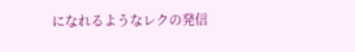になれるようなレクの発信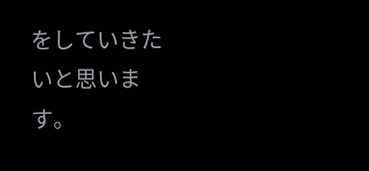をしていきたいと思います。